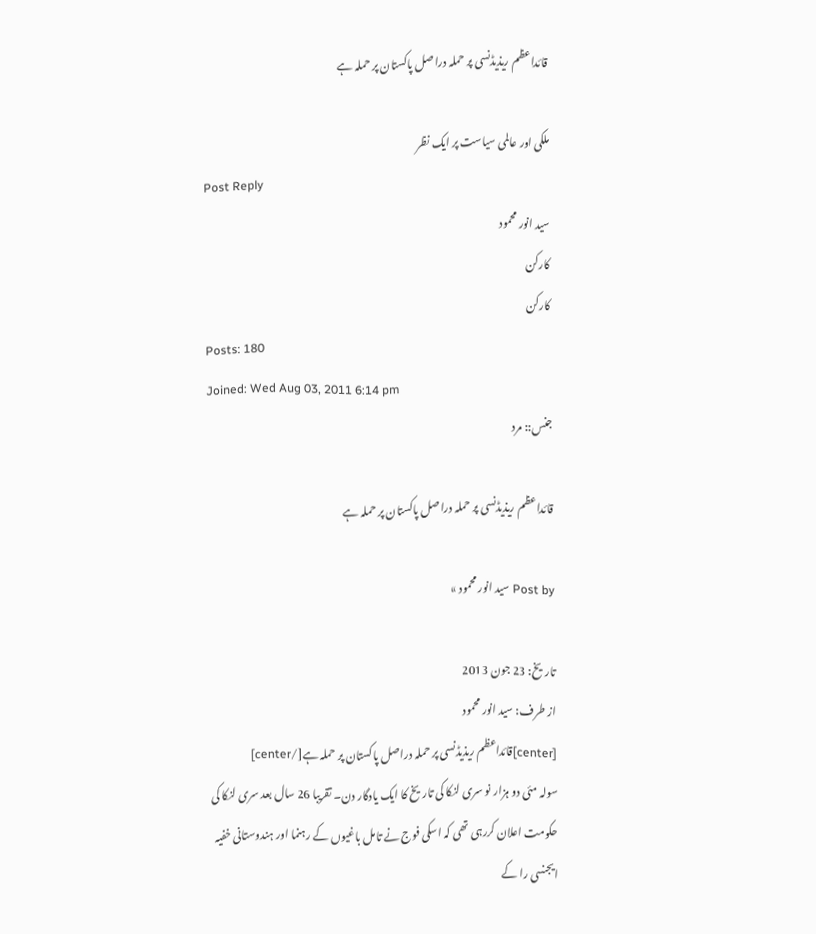قائداعظم ریذیڈنسی پر حملہ دراصل پاکستان پر حملہ ہے

ملکی اور عالمی‌ سیاست پر ایک نظر
Post Reply
سید انور محمود
کارکن
کارکن
Posts: 180
Joined: Wed Aug 03, 2011 6:14 pm
جنس:: مرد

قائداعظم ریذیڈنسی پر حملہ دراصل پاکستان پر حملہ ہے

Post by سید انور محمود »

تاریخ: 23 جون 2013
از طرف: سید انور محمود
[center]قائداعظم ریذیڈنسی پر حملہ دراصل پاکستان پر حملہ ہے[/center]
سولہ مئی دو ہزار نو سری لنکا کی تاریخ کا ایک یادگار دن۔ تقریبا 26 سال بعد سری لنکا کی حکومت اعلان کررہی تھی کہ اسکی فوج نے تامل باغیوں کے رہنما اور ہندوستانی خفیہ ایجنسی را کے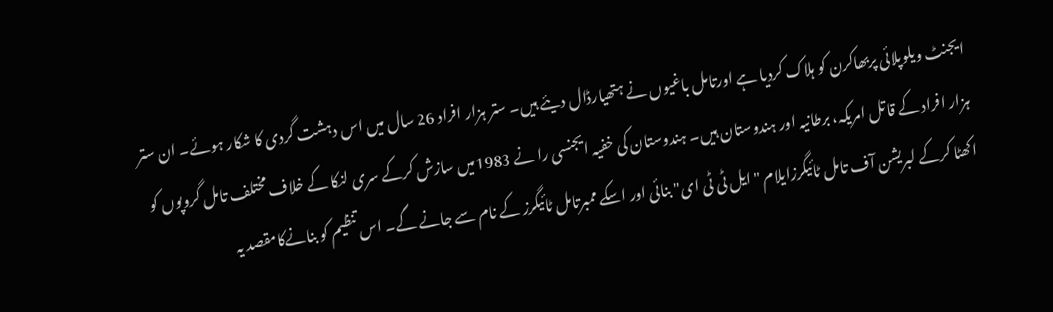ایجنٹ ویلوپلائی پربھاکرن کو ہلاک کردیا ہے اورتامل باغیوں نے ہتھیارڈال دیئے ہیں۔ ستر ہزار افراد 26 سال میں اس دہشت گردی کا شکار ہوئے۔ ان ستر ہزار افراد کے قاتل امریکہ، برطانیہ اور ہندوستان ہیں۔ ہندوستان کی خفیہ ایجنسی را نے 1983میں سازش کرکے سری لنکا کے خلاف مختلف تامل گروپوں کو اکھٹا کرکے لبریشن آف تامل ٹائیگرزایلام "ایل ٹی ٹی ای" بنائی اور اسکے ممبرتامل ٹائیگرز کے نام سے جانے گے۔ اس تنظیم کو بنانےکامقصد یہ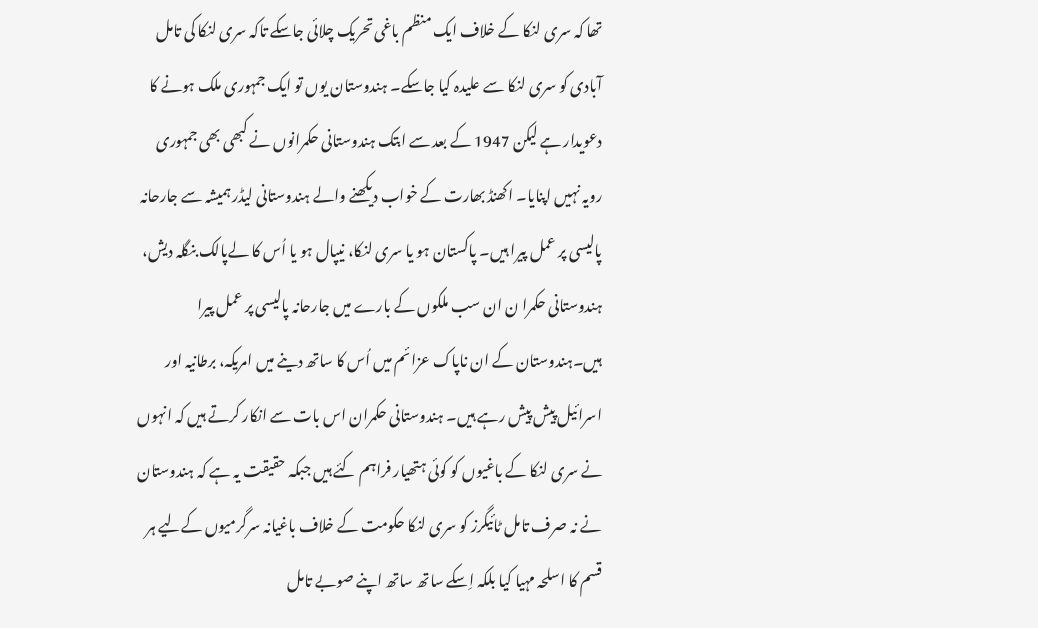تھا کہ سری لنکا کے خلاف ایک منظم باغی تحریک چلائی جاسکے تاکہ سری لنکا کی تامل آبادی کو سری لنکا سے علیدہ کیا جاسکے۔ ہندوستان یوں تو ایک جمہوری ملک ہونے کا دعویدار ہے لیکن 1947 کے بعد سے ابتک ہندوستانی حکمرانوں نے کبھی بھی جمہوری رویہ نہیں اپنایا۔ اکھنڈ بھارت کے خواب دیکھنے والے ہندوستانی لیڈر ہمیشہ سے جارحانہ پالیسی پر عمل پیرا ہیں۔ پاکستان ہو یا سری لنکا، نیپال ہو یا اُس کا لےپالک بنگلہ دیش، ہندوستانی حکمرا ن ان سب ملکوں کے بارے میں جارحانہ پالیسی پر عمل پیرا ہیں۔ہندوستان کے ان ناپاک عزائم میں اُس کا ساتھ دینے میں امریکہ، برطانیہ اور اسرائیل پیش پیش رہے ہیں۔ ہندوستانی حکمران اس بات سے انکار کرتے ہیں کہ انہوں نے سری لنکا کے باغیوں کو کوئی ہتھیار فراہم کئے ہیں جبکہ حقیقت یہ ہے کہ ہندوستان نے نہ صرف تامل ٹائیگرز کو سری لنکا حکومت کے خلاف باغیانہ سرگرمیوں کےلیے ہر قسم کا اسلحہ مہیا کیا بلکہ اِسکے ساتھ ساتھ اپنے صوبے تامل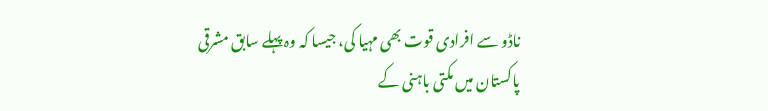ناڈو سے افرادی قوت بھی مہیا کی، جیسا کہ وہ پہلے سابق مشرقی پاکستان میں مکتی باہنی کے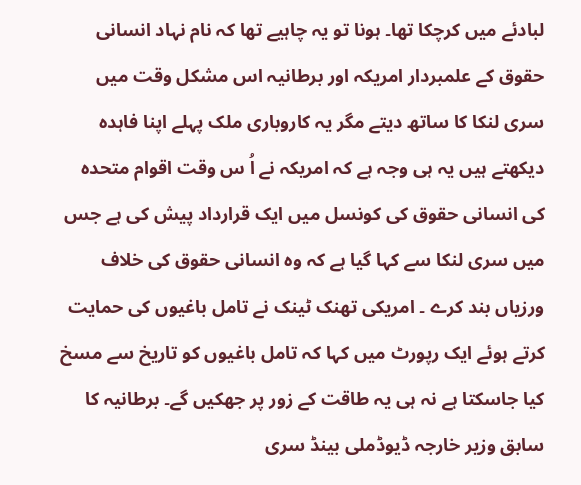لبادئے میں کرچکا تھا۔ ہونا تو یہ چاہیے تھا کہ نام نہاد انسانی حقوق کے علمبردار امریکہ اور برطانیہ اس مشکل وقت میں سری لنکا کا ساتھ دیتے مگر یہ کاروباری ملک پہلے اپنا فاہدہ دیکھتے ہیں یہ ہی وجہ ہے کہ امریکہ نے اُ س وقت اقوام متحدہ کی انسانی حقوق کی کونسل میں ایک قرارداد پیش کی ہے جس میں سری لنکا سے کہا گیا ہے کہ وہ انسانی حقوق کی خلاف ورزیاں بند کرے ۔ امریکی تھنک ٹینک نے تامل باغیوں کی حمایت کرتے ہوئے ایک رپورٹ میں کہا کہ تامل باغیوں کو تاریخ سے مسخ کیا جاسکتا ہے نہ ہی یہ طاقت کے زور پر جھکیں گے۔ برطانیہ کا سابق وزیر خارجہ ڈیوڈملی بینڈ سری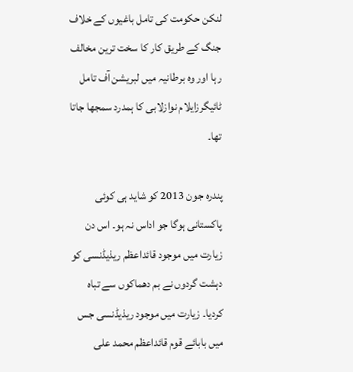لنکن حکومت کی تامل باغیوں کے خلاف جنگ کے طریق کار کا سخت ترین مخالف رہا اور وہ برطانیہ میں لبریشن آف تامل ٹائیگرزایلام نوازلابی کا ہمدرد سمجھا جاتا تھا۔

پندرہ جون 2013 کو شاید ہی کوئی پاکستانی ہوگا جو اداس نہ ہو۔ اس دن زیارت میں موجود قائداعظم ریذیڈنسی کو دہشت گردوں نے بم دھماکوں سے تباہ کردیا۔ زیارت میں موجود ریذیڈنسی جس میں بابائے قوم قائداعظم محمد علی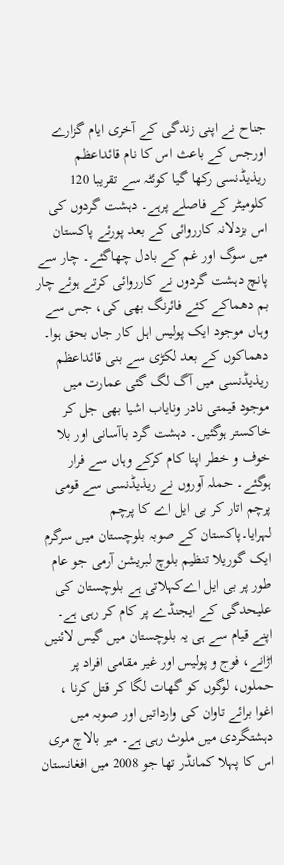جناح نے اپنی زندگی کے آخری ایام گزارے اورجس کے باعث اس کا نام قائداعظم ریذیڈنسی رکھا گیا کوئٹہ سے تقریبا 120 کلومیٹر کے فاصلے پرہے۔ دہشت گردوں کی اس بزدلانہ کارروائی کے بعد پورئے پاکستان میں سوگ اور غم کے بادل چھاگئے۔ چار سے پانچ دہشت گردوں نے کارروائی کرتے ہوئے چار بم دھماکے کئے فائرنگ بھی کی، جس سے وہاں موجود ایک پولیس اہل کار جاں بحق ہوا۔ دھماکوں کے بعد لکڑی سے بنی قائداعظم ریذیڈنسی میں آگ لگ گئی عمارت میں موجود قیمتی نادر ونایاب اشیا بھی جل کر خاکستر ہوگئیں۔ دہشت گرد باآسانی اور بلا خوف و خطر اپنا کام کرکے وہاں سے فرار ہوگئے۔ حملہ آوروں نے ریذیڈنسی سے قومی پرچم اتار کر بی ایل اے کا پرچم لہرایا۔پاکستان کے صوبہ بلوچستان میں سرگرم ایک گوریلا تنظیم بلوچ لبریشن آرمی جو عام طور پر بی ایل اےکہلاتی ہے بلوچستان کی علیحدگی کے ایجنڈے پر کام کر رہی ہے۔ اپنے قیام سے ہی یہ بلوچستان میں گیس لائنیں اڑانے، فوج و پولیس اور غیر مقامی افراد پر حملوں، لوگوں کو گھات لگا کر قتل کرنا ، اغوا برائے تاوان کی وارداتیں اور صوبہ میں دہشتگردی میں ملوث رہی ہے۔ میر بالاچ مری اس کا پہلا کمانڈر تھا جو 2008 میں افغانستان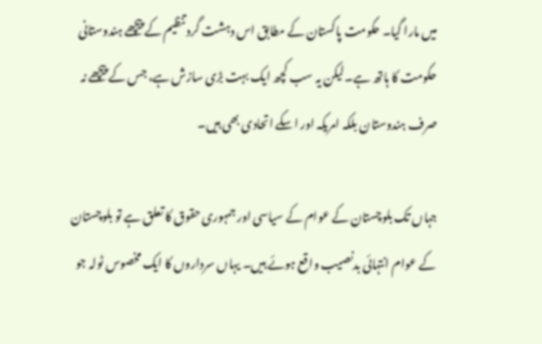میں مارا گیا۔ حکومت پاکستان کے مطابق اس دہشت گرد تنظیم کے پیچھے ہندوستانی حکومت کا ہاتھ ہے۔لیکن یہ سب کچھ ایک بہت بڑی سازش ہے، جس کے پیچھے نہ صرف ہندوستان بلکہ امریکہ اور اسکے اتحادی بھی ہیں۔

جہاں تک بلوچستان کے عوام کے سیاسی اور جمہوری حقوق کا تعلق ہے تو بلوچستان کے عوام انتہائی بدنصیب واقع ہوئے ہیں۔ یہاں سرداروں کا ایک مخصوس ٹولہ جو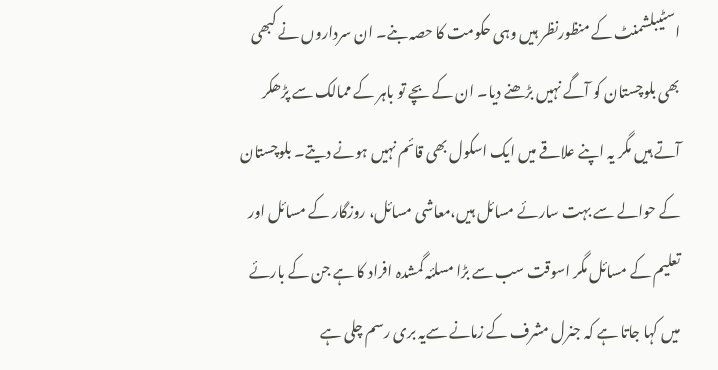اسٹیبلشمنٹ کے منظورنظر ہیں وہی حکومت کا حصہ بنے۔ ان سرداروں نے کبھی بھی بلوچستان کو آگے نہیں بڑھنے دیا۔ ان کے بچے تو باہر کے ممالک سے پڑھکر آتے ہیں مگر یہ اپنے علاقے میں ایک اسکول بھی قائم نہیں ہونے دیتے۔ بلوچستان کے حوالے سے بہت سارئے مسائل ہیں،معاشی مسائل، روزگار کے مسائل اور تعلیم کے مسائل مگر اسوقت سب سے بڑا مسلئہ گمشدہ افراد کا ہے جن کے بارئے میں کہا جاتا ہے کہ جنرل مشرف کے زمانے سےیہ بری رسم چلی ہے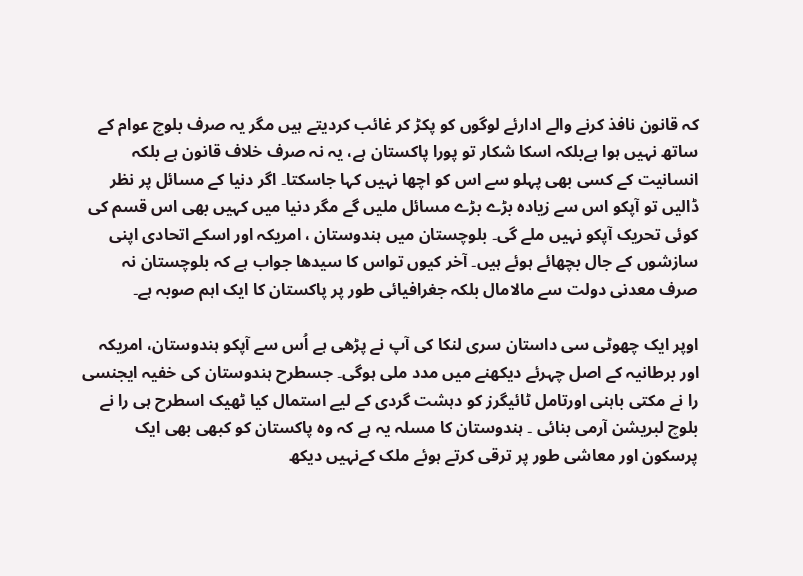کہ قانون نافذ کرنے والے ادارئے لوگوں کو پکڑ کر غائب کردیتے ہیں مگر یہ صرف بلوچ عوام کے ساتھ نہیں ہوا ہےبلکہ اسکا شکار تو پورا پاکستان ہے، یہ نہ صرف خلاف قانون ہے بلکہ انسانیت کے کسی بھی پہلو سے اس کو اچھا نہیں کہا جاسکتا۔ اگر دنیا کے مسائل پر نظر ڈالیں تو آپکو اس سے زیادہ بڑے بڑے مسائل ملیں گے مگر دنیا میں کہیں بھی اس قسم کی کوئی تحریک آپکو نہیں ملے گی۔ بلوچستان میں ہندوستان ، امریکہ اور اسکے اتحادی اپنی سازشوں کے جال بچھائے ہوئے ہیں۔ آخر کیوں تواس کا سیدھا جواب ہے کہ بلوچستان نہ صرف معدنی دولت سے مالامال بلکہ جغرافیائی طور پر پاکستان کا ایک اہم صوبہ ہے۔

اوپر ایک چھوٹی سی داستان سری لنکا کی آپ نے پڑھی ہے اُس سے آپکو ہندوستان، امریکہ اور برطانیہ کے اصل چہرئے دیکھنے میں مدد ملی ہوگی۔ جسطرح ہندوستان کی خفیہ ایجنسی را نے مکتی باہنی اورتامل ٹائیگرز کو دہشت گردی کے لیے استمال کیا ٹھیک اسطرح ہی را نے بلوچ لبریشن آرمی بنائی ۔ ہندوستان کا مسلہ یہ ہے کہ وہ پاکستان کو کبھی بھی ایک پرسکون اور معاشی طور پر ترقی کرتے ہوئے ملک کےنہیں دیکھ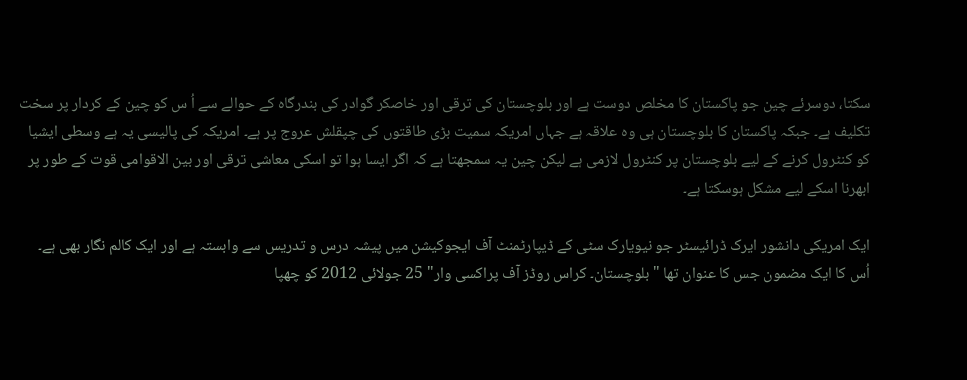سکتا، دوسرئے چین جو پاکستان کا مخلص دوست ہے اور بلوچستان کی ترقی اور خاصکر گوادر کی بندرگاہ کے حوالے سے اُ س کو چین کے کردار پر سخت تکلیف ہے۔ جبکہ پاکستان کا بلوچستان ہی وہ علاقہ ہے جہاں امریکہ سمیت بڑی طاقتوں کی چپقلش عروج پر ہے۔ امریکہ کی پالیسی یہ ہے وسطی ایشیا کو کنٹرول کرنے کے لیے بلوچستان پر کنٹرول لازمی ہے لیکن چین یہ سمجھتا ہے کہ اگر ایسا ہوا تو اسکی معاشی ترقی اور بین الاقوامی قوت کے طور پر ابھرنا اسکے لیے مشکل ہوسکتا ہے۔

ایک امریکی دانشور ایرک ڈرائیسٹر جو نیویارک سٹی کے ڈیپارٹمنٹ آف ایجوکیشن میں پیشہ درس و تدریس سے وابستہ ہے اور ایک کالم نگار بھی ہے۔ اُس کا ایک مضمون جس کا عنوان تھا "بلوچستان۔ کراس روڈز آف پراکسی وار" 25 جولائی 2012 کو چھپا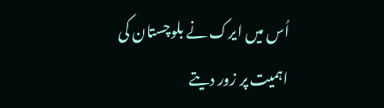اُس میں ایرک نے بلوچستان کی اہمیت پر زور دیتے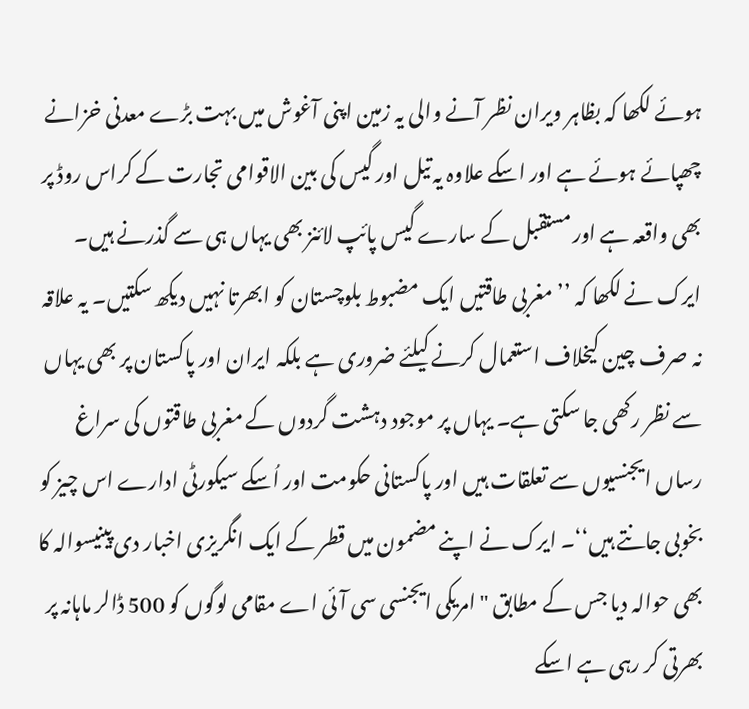ہوئے لکھا کہ بظاہر ویران نظر آنے والی یہ زمین اپنی آغوش میں بہت بڑے معدنی خزانے چھپائے ہوئے ہے اور اسکے علاوہ یہ تیل اور گیس کی بین الاقوامی تجارت کے کراس روڈ پر بھی واقعہ ہے اور مستقبل کے سارے گیس پائپ لائنز بھی یہاں ہی سے گذرنے ہیں۔ ایرک نے لکھا کہ ’’ مغربی طاقتیں ایک مضبوط بلوچستان کو ابھرتا نہیں دیکھ سکتیں۔ یہ علاقہ نہ صرف چین کیخلاف استعمال کرنے کیلئے ضروری ہے بلکہ ایران اور پاکستان پر بھی یہاں سے نظر رکھی جا سکتی ہے۔ یہاں پر موجود دہشت گردوں کے مغربی طاقتوں کی سراغ رساں ایجنسیوں سے تعلقات ہیں اور پاکستانی حکومت اور اُسکے سیکورٹی ادارے اس چیز کو بخوبی جانتے ہیں‘‘۔ ایرک نے اپنے مضمون میں قطر کے ایک انگریزی اخبار دی پینیسوالہ کا بھی حوالہ دیا جس کے مطابق "امریکی ایجنسی سی آئی اے مقامی لوگوں کو 500 ڈالر ماہانہ پر بھرتی کر رہی ہے اسکے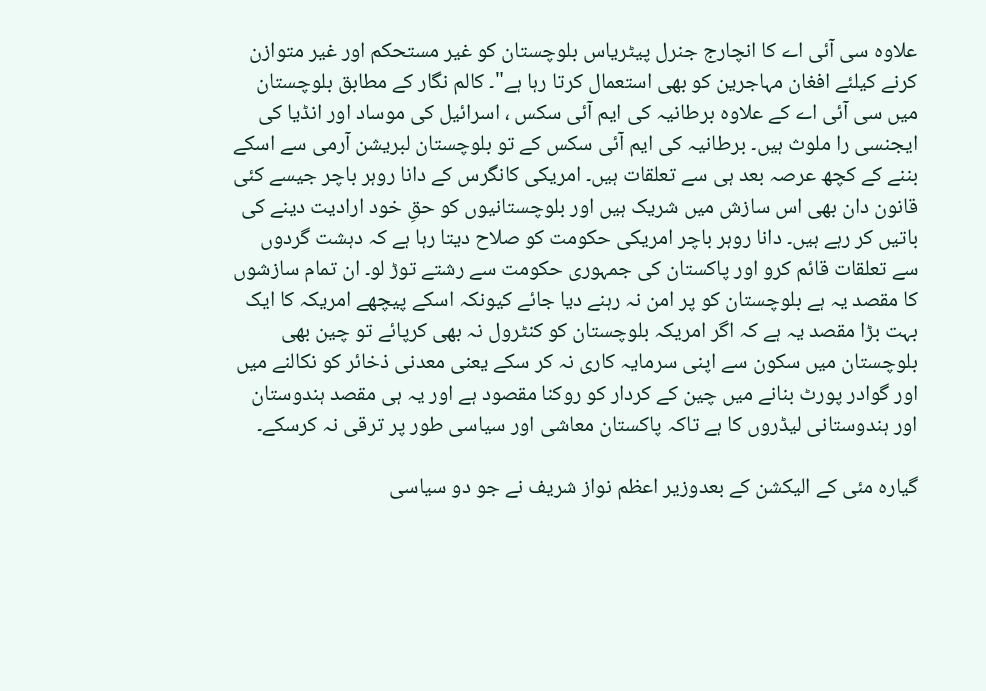علاوہ سی آئی اے کا انچارج جنرل پیٹریاس بلوچستان کو غیر مستحکم اور غیر متوازن کرنے کیلئے افغان مہاجرین کو بھی استعمال کرتا رہا ہے"۔ کالم نگار کے مطابق بلوچستان میں سی آئی اے کے علاوہ برطانیہ کی ایم آئی سکس ، اسرائیل کی موساد اور انڈیا کی ایجنسی را ملوث ہیں۔ برطانیہ کی ایم آئی سکس کے تو بلوچستان لبریشن آرمی سے اسکے بننے کے کچھ عرصہ بعد ہی سے تعلقات ہیں۔ امریکی کانگرس کے دانا روہر باچر جیسے کئی قانون دان بھی اس سازش میں شریک ہیں اور بلوچستانیوں کو حقِ خود ارادیت دینے کی باتیں کر رہے ہیں۔ دانا روہر باچر امریکی حکومت کو صلاح دیتا رہا ہے کہ دہشت گردوں سے تعلقات قائم کرو اور پاکستان کی جمہوری حکومت سے رشتے توڑ لو۔ ان تمام سازشوں کا مقصد یہ ہے بلوچستان کو پر امن نہ رہنے دیا جائے کیونکہ اسکے پیچھے امریکہ کا ایک بہت بڑا مقصد یہ ہے کہ اگر امریکہ بلوچستان کو کنٹرول نہ بھی کرپائے تو چین بھی بلوچستان میں سکون سے اپنی سرمایہ کاری نہ کر سکے یعنی معدنی ذخائر کو نکالنے میں اور گوادر پورٹ بنانے میں چین کے کردار کو روکنا مقصود ہے اور یہ ہی مقصد ہندوستان اور ہندوستانی لیڈروں کا ہے تاکہ پاکستان معاشی اور سیاسی طور پر ترقی نہ کرسکے۔

گیارہ مئی کے الیکشن کے بعدوزیر اعظم نواز شریف نے جو دو سیاسی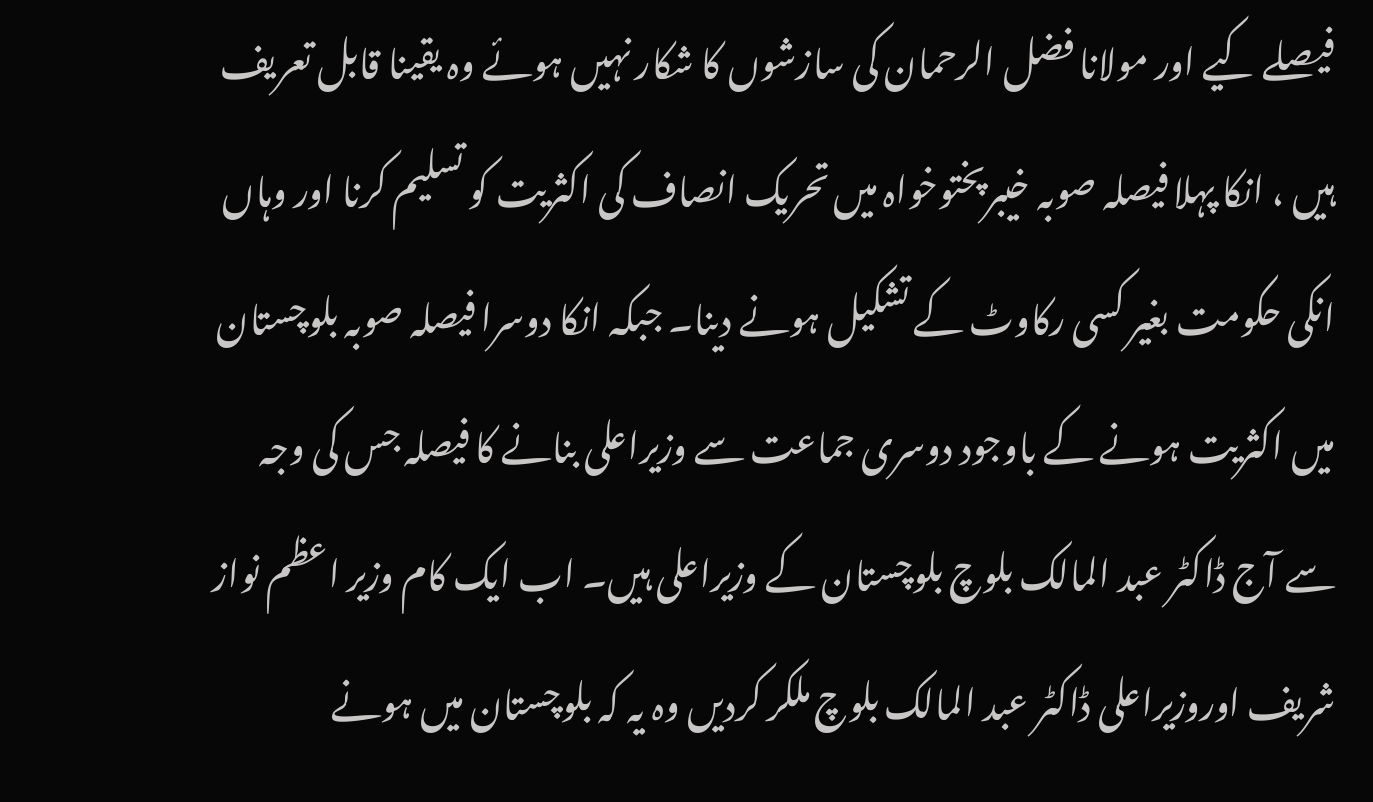فیصلے کیے اور مولانا فضل الرحمان کی سازشوں کا شکار نہیں ہوئے وہ یقینا قابل تعریف ہیں ، انکا پہلا فیصلہ صوبہ خیبرپختوخواہ میں تحریک انصاف کی اکثریت کو تسلیم کرنا اور وہاں انکی حکومت بغیر کسی رکاوٹ کے تشکیل ہونے دینا۔ جبکہ انکا دوسرا فیصلہ صوبہ بلوچستان میں اکثریت ہونے کے باوجود دوسری جماعت سے وزیراعلی بنانے کا فیصلہ جس کی وجہ سے آج ڈاکٹر عبد المالک بلوچ بلوچستان کے وزیراعلی ہیں۔ اب ایک کام وزیر اعظم نواز شریف اوروزیراعلی ڈاکٹر عبد المالک بلوچ ملکر کردیں وہ یہ کہ بلوچستان میں ہونے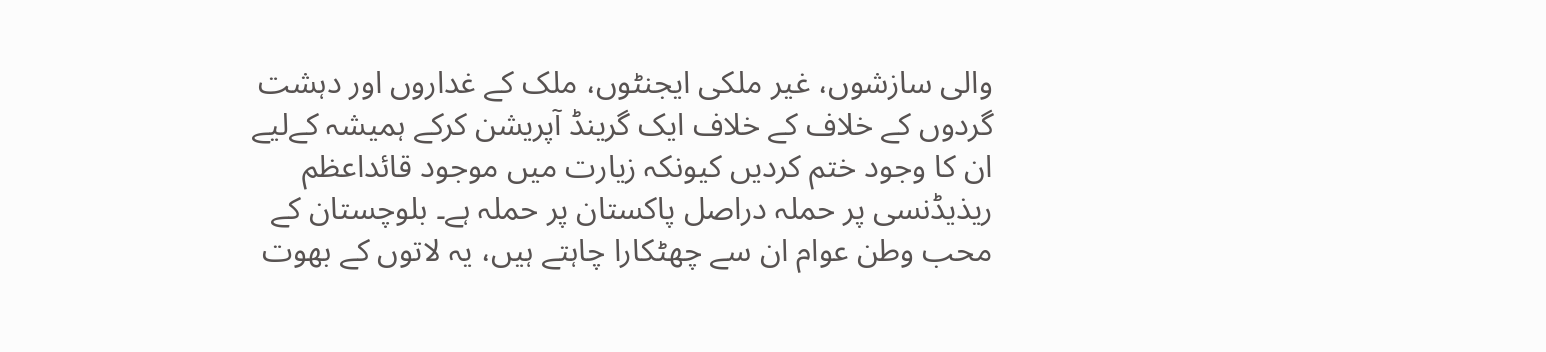والی سازشوں، غیر ملکی ایجنٹوں، ملک کے غداروں اور دہشت گردوں کے خلاف کے خلاف ایک گرینڈ آپریشن کرکے ہمیشہ کےلیے ان کا وجود ختم کردیں کیونکہ زیارت میں موجود قائداعظم ریذیڈنسی پر حملہ دراصل پاکستان پر حملہ ہے۔ بلوچستان کے محب وطن عوام ان سے چھٹکارا چاہتے ہیں، یہ لاتوں کے بھوت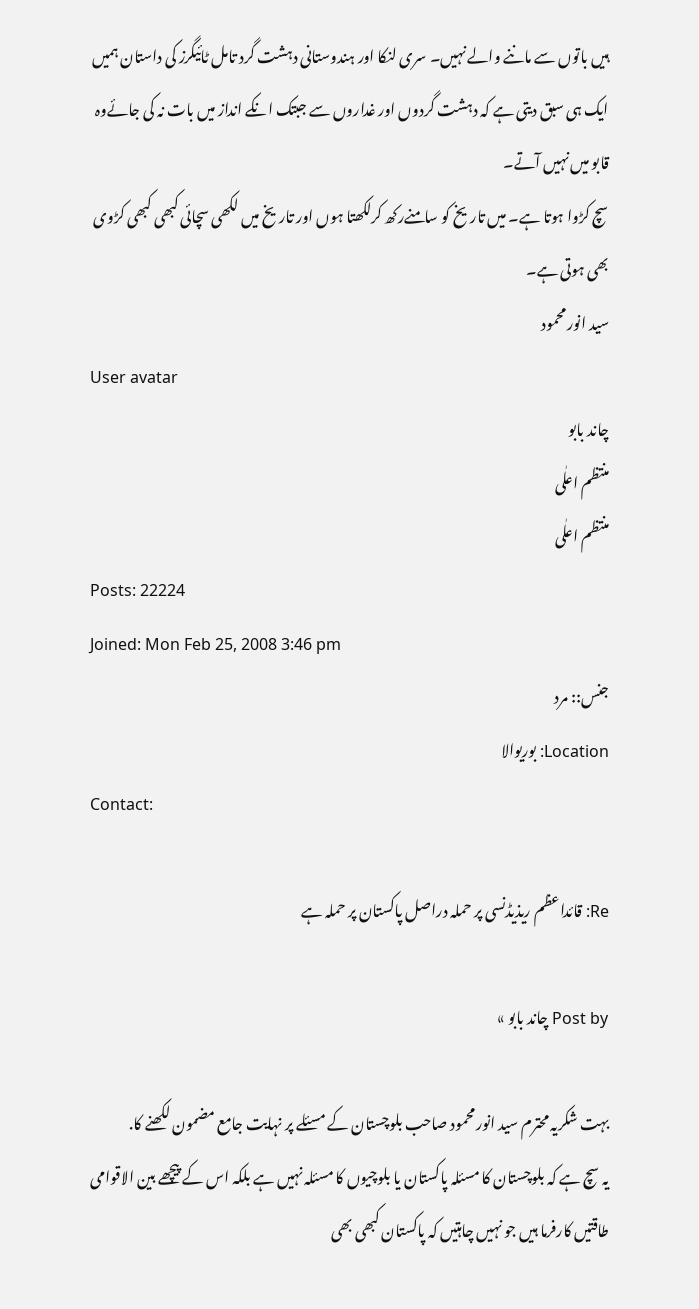ہیں باتوں سے ماننے والے نہیں۔ سری لنکا اور ہندوستانی دہشت گرد تامل ٹائیگرز کی داستان ہمیں ایک ہی سبق دیتی ہے کہ دہشت گردوں اور غداروں سے جبتک انکے انداز میں بات نہ کی جائےوہ قابو میں نہیں آتے۔
سچ کڑوا ہوتا ہے۔ میں تاریخ کو سامنےرکھ کرلکھتا ہوں اور تاریخ میں لکھی سچائی کبھی کبھی کڑوی بھی ہوتی ہے۔
سید انور محمود
User avatar
چاند بابو
منتظم اعلٰی
منتظم اعلٰی
Posts: 22224
Joined: Mon Feb 25, 2008 3:46 pm
جنس:: مرد
Location: بوریوالا
Contact:

Re: قائداعظم ریذیڈنسی پر حملہ دراصل پاکستان پر حملہ ہے

Post by چاند بابو »

بہت شکریہ محترم سید انور محمود صاحب بلوچستان کے مسئلے پر نہایت جامع مضمون لکھنے کا.
یہ سچ ہے کہ بلوچستان کا مسئلہ پاکستان یا بلوچیوں کا مسئلہ نہیں ہے بلکہ اس کے پیچھے بین الاقوامی طاقتیں کارفرما ہیں جو نہیں چاہتیں کہ پاکستان کبھی بھی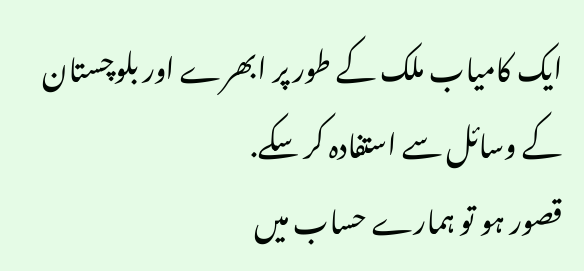ایک کامیاب ملک کے طور پر ابھرے اور بلوچستان کے وسائل سے استفادہ کر سکے.
قصور ہو تو ہمارے حساب میں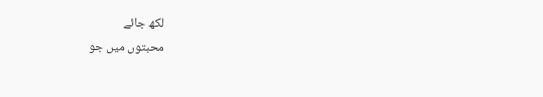لکھ جائے
محبتوں میں جو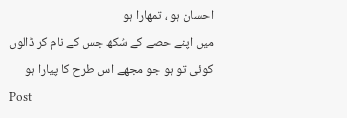احسان ہو ، تمھارا ہو
میں اپنے حصے کے سُکھ جس کے نام کر ڈالوں
کوئی تو ہو جو مجھے اس طرح کا پیارا ہو
Post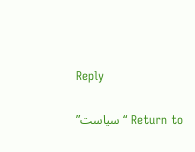Reply

Return to “سیاست”